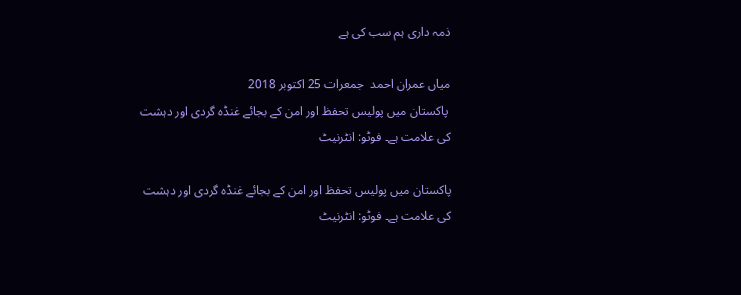ذمہ داری ہم سب کی ہے

میاں عمران احمد  جمعرات 25 اکتوبر 2018
 پاکستان میں پولیس تحفظ اور امن کے بجائے غنڈہ گردی اور دہشت کی علامت ہے۔ فوٹو: انٹرنیٹ

پاکستان میں پولیس تحفظ اور امن کے بجائے غنڈہ گردی اور دہشت کی علامت ہے۔ فوٹو: انٹرنیٹ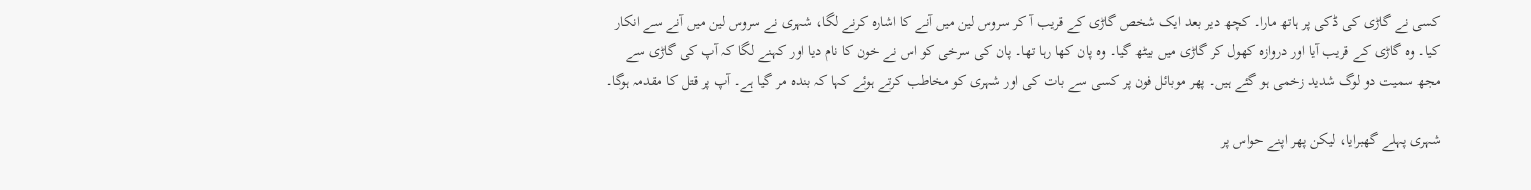کسی نے گاڑی کی ڈکی پر ہاتھ مارا۔ کچھ دیر بعد ایک شخص گاڑی کے قریب آ کر سروس لین میں آنے کا اشارہ کرنے لگا، شہری نے سروس لین میں آنے سے انکار کیا۔ وہ گاڑی کے قریب آیا اور دروازہ کھول کر گاڑی میں بیٹھ گیا۔ وہ پان کھا رہا تھا۔ پان کی سرخی کو اس نے خون کا نام دیا اور کہنے لگا کہ آپ کی گاڑی سے مجھ سمیت دو لوگ شدید زخمی ہو گئے ہیں۔ پھر موبائل فون پر کسی سے بات کی اور شہری کو مخاطب کرتے ہوئے کہا کہ بندہ مر گیا ہے۔ آپ پر قتل کا مقدمہ ہوگا۔

شہری پہلے گھبرایا، لیکن پھر اپنے حواس پر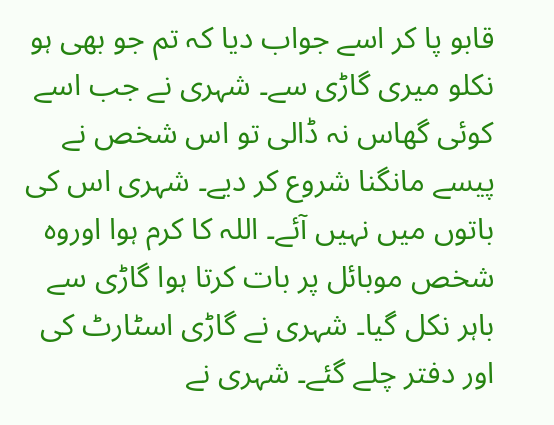قابو پا کر اسے جواب دیا کہ تم جو بھی ہو نکلو میری گاڑی سے۔ شہری نے جب اسے کوئی گھاس نہ ڈالی تو اس شخص نے پیسے مانگنا شروع کر دیے۔ شہری اس کی باتوں میں نہیں آئے۔ اللہ کا کرم ہوا اوروہ شخص موبائل پر بات کرتا ہوا گاڑی سے باہر نکل گیا۔ شہری نے گاڑی اسٹارٹ کی اور دفتر چلے گئے۔ شہری نے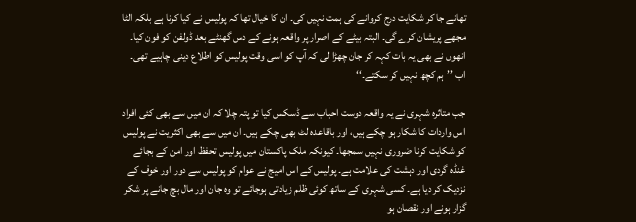تھانے جا کر شکایت درج کروانے کی ہمت نہیں کی۔ ان کا خیال تھا کہ پولیس نے کیا کرنا ہے بلکہ الٹا مجھے پریشان کرے گی۔ البتہ بیٹے کے اصرار پر واقعہ ہونے کے دس گھنٹے بعد ڈولفن کو فون کیا۔ انھوں نے بھی یہ بات کہہ کر جان چھڑا لی کہ آپ کو اسی وقت پولیس کو اطلاع دینی چاہیے تھی۔ اب ’’ہم کچھ نہیں کر سکتے۔‘‘

جب متاثرہ شہری نے یہ واقعہ دوست احباب سے ڈسکس کیا تو پتہ چلا کہ ان میں سے بھی کئی افراد اس واردات کا شکار ہو چکے ہیں، اور باقاعدہ لٹ بھی چکے ہیں۔ ان میں سے بھی اکثریت نے پولیس کو شکایت کرنا ضروری نہیں سمجھا۔ کیونکہ ملک پاکستان میں پولیس تحفظ اور امن کے بجائے غنڈہ گردی اور دہشت کی علامت ہے۔ پولیس کے اس امیج نے عوام کو پولیس سے دور اور خوف کے نزدیک کر دیا ہے۔ کسی شہری کے ساتھ کوئی ظلم زیادتی ہوجائے تو وہ جان اور مال بچ جانے پر شکر گزار ہونے اور نقصان ہو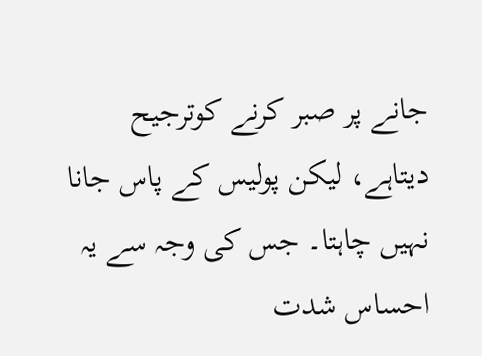جانے پر صبر کرنے کوترجیح دیتاہے، لیکن پولیس کے پاس جانا نہیں چاہتا۔ جس کی وجہ سے یہ احساس شدت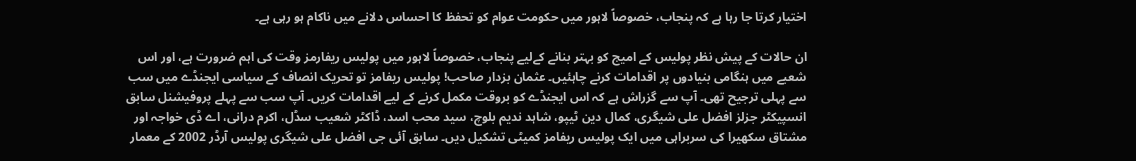اختیار کرتا جا رہا ہے کہ پنجاب، خصوصاً لاہور میں حکومت عوام کو تحفظ کا احساس دلانے میں ناکام ہو رہی ہے۔

ان حالات کے پیش نظر پولیس کے امیج کو بہتر بنانے کےلیے پنجاب، خصوصاً لاہور میں پولیس ریفارمز وقت کی اہم ضرورت ہے، اور اس شعبے میں ہنگامی بنیادوں پر اقدامات کرنے چاہئیں۔ عثمان بزدار صاحب! پولیس ریفامز تو تحریک انصاف کے سیاسی ایجنڈے میں سب سے پہلی ترجیح تھی۔ آپ سے گزراش ہے کہ اس ایجنڈے کو بروقت مکمل کرنے کے لیے اقدامات کریں۔ آپ سب سے پہلے پروفیشنل سابق انسپیکٹر جزلز افضل علی شیگری، کمال دین ٹیپو، شاہد ندیم بلوچ، سید محب اسد، ڈاکٹر شعیب سڈل، اکرم درانی، اے ڈی خواجہ اور مشتاق سکھیرا کی سربراہی میں ایک پولیس ریفامز کمیٹی تشکیل دیں۔ سابق آئی جی افضل علی شیگری پولیس آرڈر 2002 کے معمار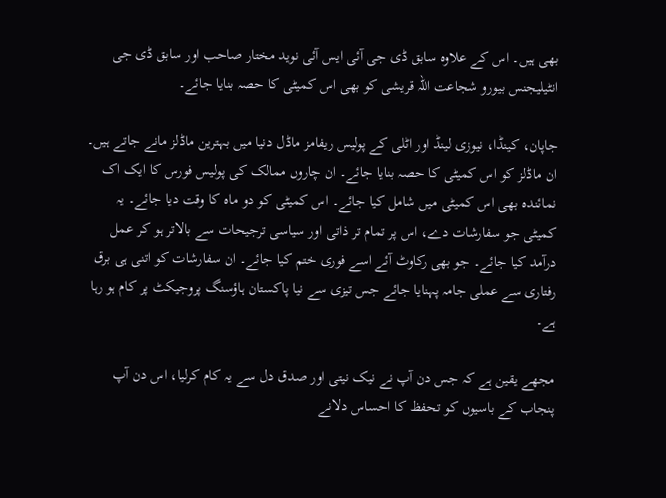بھی ہیں۔ اس کے علاوہ سابق ڈی جی آئی ایس آئی نوید مختار صاحب اور سابق ڈی جی انٹیلیجنس بیورو شجاعت اللہ قریشی کو بھی اس کمیٹی کا حصہ بنایا جائے۔

جاپان، کینڈا، نیوزی لینڈ اور اٹلی کے پولیس ریفامز ماڈل دنیا میں بہترین ماڈلز مانے جاتے ہیں۔ ان ماڈلز کو اس کمیٹی کا حصہ بنایا جائے۔ ان چاروں ممالک کی پولیس فورس کا ایک اک نمائندہ بھی اس کمیٹی میں شامل کیا جائے۔ اس کمیٹی کو دو ماہ کا وقت دیا جائے۔ یہ کمیٹی جو سفارشات دے، اس پر تمام تر ذاتی اور سیاسی ترجیحات سے بالاتر ہو کر عمل درآمد کیا جائے۔ جو بھی رکاوٹ آئے اسے فوری ختم کیا جائے۔ ان سفارشات کو اتنی ہی برق رفتاری سے عملی جامہ پہنایا جائے جس تیزی سے نیا پاکستان ہاؤسنگ پروجیکٹ پر کام ہو رہا ہے۔

مجھے یقین ہے کہ جس دن آپ نے نیک نیتی اور صدق دل سے یہ کام کرلیا، اس دن آپ پنجاب کے باسیوں کو تحفظ کا احساس دلانے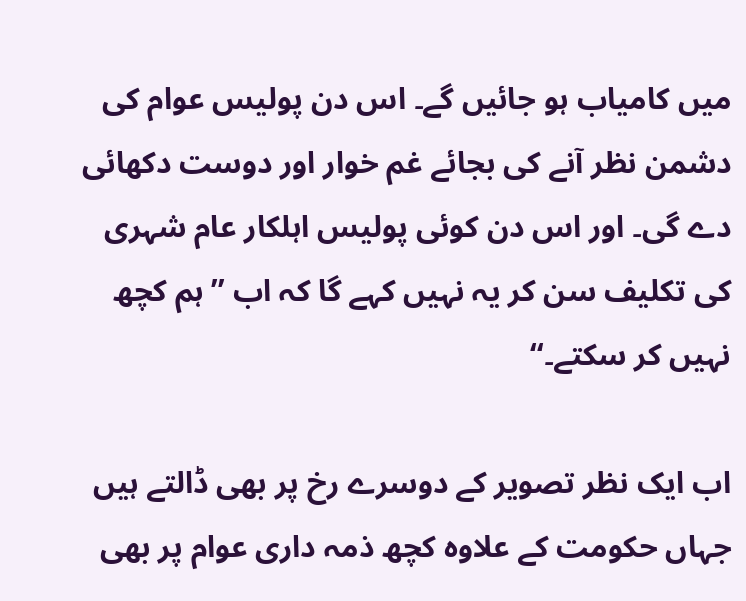میں کامیاب ہو جائیں گے۔ اس دن پولیس عوام کی دشمن نظر آنے کی بجائے غم خوار اور دوست دکھائی دے گی۔ اور اس دن کوئی پولیس اہلکار عام شہری کی تکلیف سن کر یہ نہیں کہے گا کہ اب ’’ہم کچھ نہیں کر سکتے۔‘‘

اب ایک نظر تصویر کے دوسرے رخ پر بھی ڈالتے ہیں جہاں حکومت کے علاوہ کچھ ذمہ داری عوام پر بھی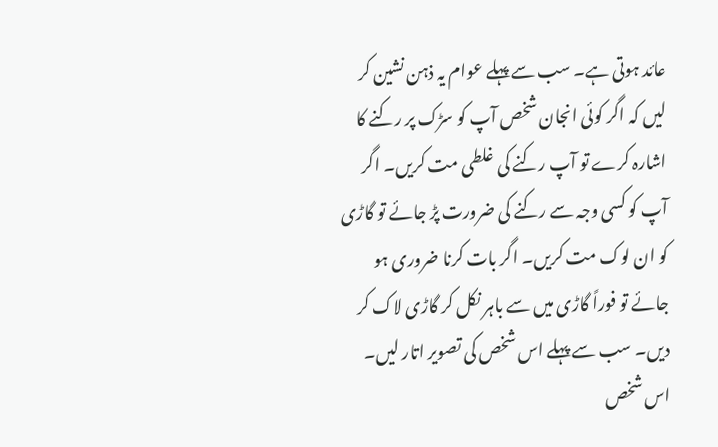عائد ہوتی ہے۔ سب سے پہلے عوام یہ ذہن نشین کر لیں کہ اگر کوئی انجان شخص آپ کو سڑک پر رکنے کا اشارہ کرے تو آپ رکنے کی غلطی مت کریں۔ اگر آپ کو کسی وجہ سے رکنے کی ضرورت پڑ جائے تو گاڑی کو ان لوک مت کریں۔ اگر بات کرنا ضروری ہو جائے تو فوراً گاڑی میں سے باہر نکل کر گاڑی لاک کر دیں۔ سب سے پہلے اس شخص کی تصویر اتار لیں۔ اس شخص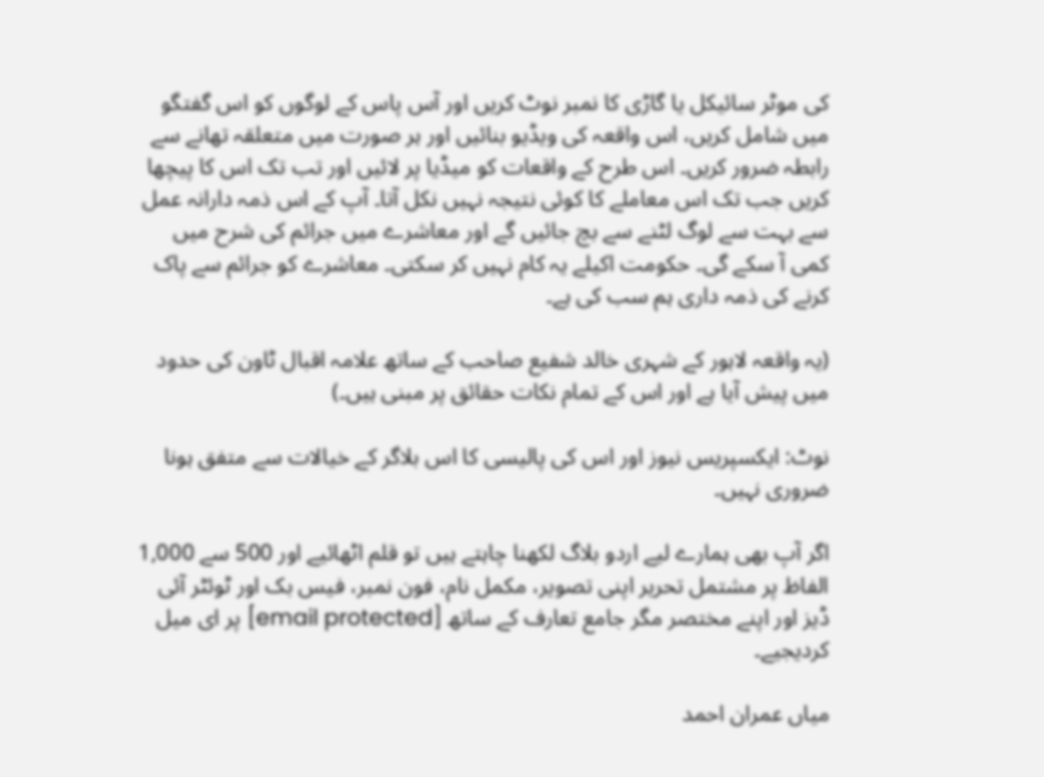کی موٹر سائیکل یا گاڑی کا نمبر نوٹ کریں اور آس پاس کے لوگوں کو اس گفتگو میں شامل کریں، اس واقعہ کی ویڈیو بنائیں اور ہر صورت میں متعلقہ تھانے سے رابطہ ضرور کریں۔ اس طرح کے واقعات کو میڈیا پر لائیں اور تب تک اس کا پیچھا کریں جب تک اس معاملے کا کوئی نتیجہ نہیں نکل آتا۔ آپ کے اس ذمہ دارانہ عمل سے بہت سے لوگ لٹنے سے بچ جائیں گے اور معاشرے میں جرائم کی شرح میں کمی آ سکے گی۔ حکومت اکیلے یہ کام نہیں کر سکتی۔ معاشرے کو جرائم سے پاک کرنے کی ذمہ داری ہم سب کی ہے۔

(یہ واقعہ لاہور کے شہری خالد شفیع صاحب کے ساتھ علامہ اقبال ٹاون کی حدود میں پیش آیا ہے اور اس کے تمام نکات حقائق پر مبنی ہیں۔)

نوٹ: ایکسپریس نیوز اور اس کی پالیسی کا اس بلاگر کے خیالات سے متفق ہونا ضروری نہیں۔

اگر آپ بھی ہمارے لیے اردو بلاگ لکھنا چاہتے ہیں تو قلم اٹھائیے اور 500 سے 1,000 الفاظ پر مشتمل تحریر اپنی تصویر، مکمل نام، فون نمبر، فیس بک اور ٹوئٹر آئی ڈیز اور اپنے مختصر مگر جامع تعارف کے ساتھ [email protected] پر ای میل کردیجیے۔

میاں عمران احمد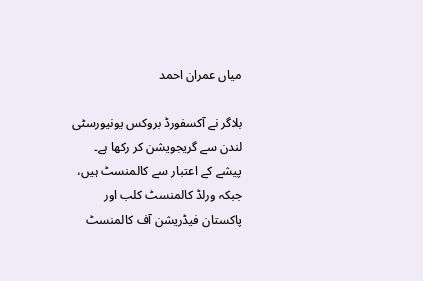میاں عمران احمد

بلاگر نے آکسفورڈ بروکس یونیورسٹی لندن سے گریجویشن کر رکھا ہے۔ پیشے کے اعتبار سے کالمنسٹ ہیں، جبکہ ورلڈ کالمنسٹ کلب اور پاکستان فیڈریشن آف کالمنسٹ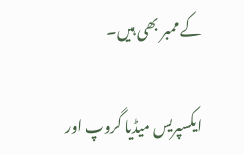کے ممبر بھی ہیں۔

ایکسپریس میڈیا گروپ اور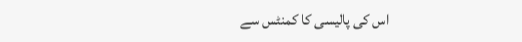اس کی پالیسی کا کمنٹس سے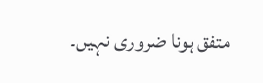متفق ہونا ضروری نہیں۔